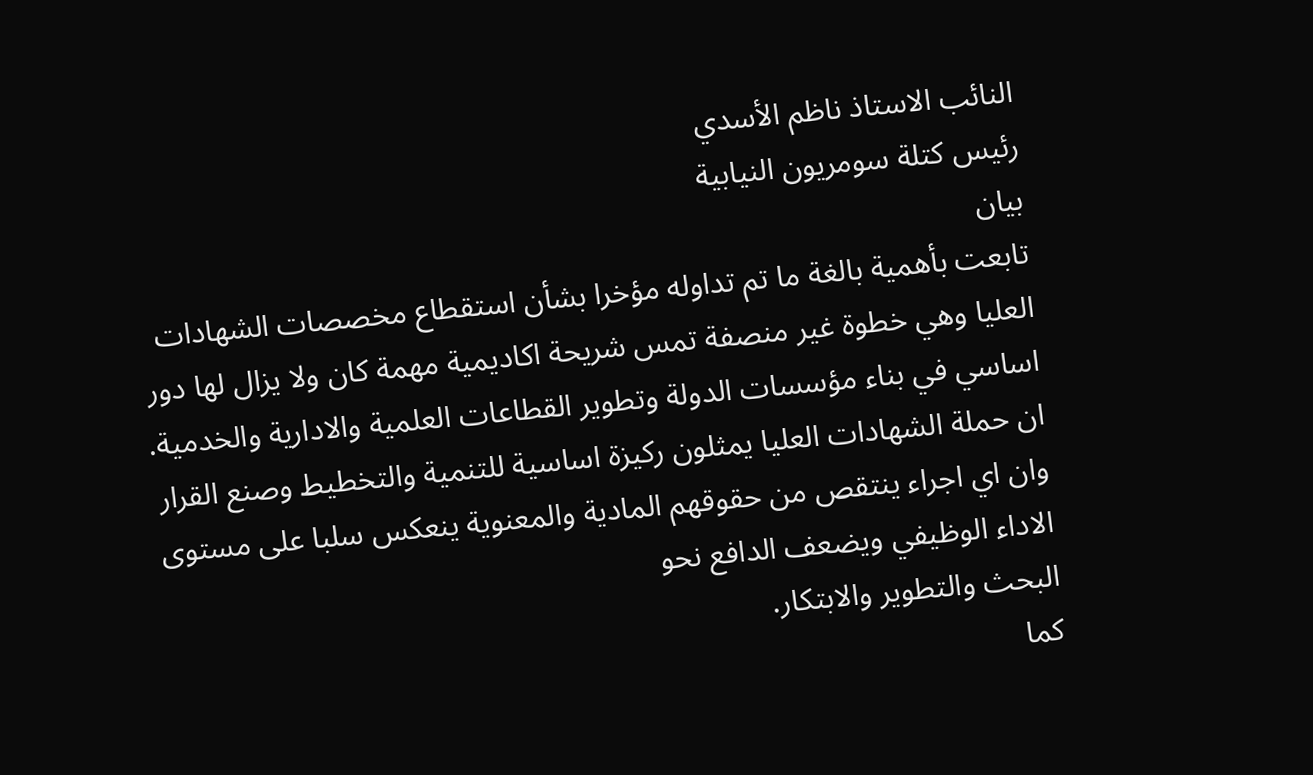النائب الاستاذ ناظم الأسدي
رئيس كتلة سومريون النيابية
بيان
تابعت بأهمية بالغة ما تم تداوله مؤخرا بشأن استقطاع مخصصات الشهادات العليا وهي خطوة غير منصفة تمس شريحة اكاديمية مهمة كان ولا يزال لها دور اساسي في بناء مؤسسات الدولة وتطوير القطاعات العلمية والادارية والخدمية.
ان حملة الشهادات العليا يمثلون ركيزة اساسية للتنمية والتخطيط وصنع القرار وان اي اجراء ينتقص من حقوقهم المادية والمعنوية ينعكس سلبا على مستوى الاداء الوظيفي ويضعف الدافع نحو
البحث والتطوير والابتكار.
كما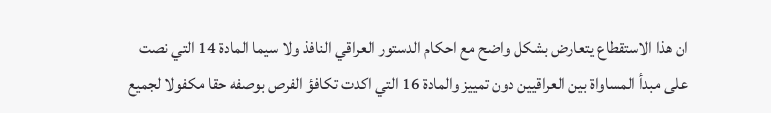ان هذا الاستقطاع يتعارض بشكل واضح مع احكام الدستور العراقي النافذ ولا سيما المادة 14 التي نصت على مبدأ المساواة بين العراقيين دون تمييز والمادة 16 التي اكدت تكافؤ الفرص بوصفه حقا مكفولا لجميع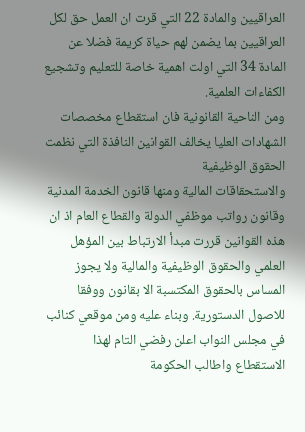العراقيين والمادة 22 التي قرت ان العمل حق لكل العراقيين بما يضمن لهم حياة كريمة فضلا عن المادة 34 التي اولت اهمية خاصة للتعليم وتشجيع الكفاءات العلمية.
ومن الناحية القانونية فان استقطاع مخصصات الشهادات العليا يخالف القوانين النافذة التي نظمت الحقوق الوظيفية
والاستحقاقات المالية ومنها قانون الخدمة المدنية وقانون رواتب موظفي الدولة والقطاع العام اذ ان هذه القوانين قررت مبدأ الارتباط بين المؤهل العلمي والحقوق الوظيفية والمالية ولا يجوز المساس بالحقوق المكتسبة الا بقانون ووفقا للاصول الدستورية. وبناء عليه ومن موقعي كنائب في مجلس النواب اعلن رفضي التام لهذا الاستقطاع واطالب الحكومة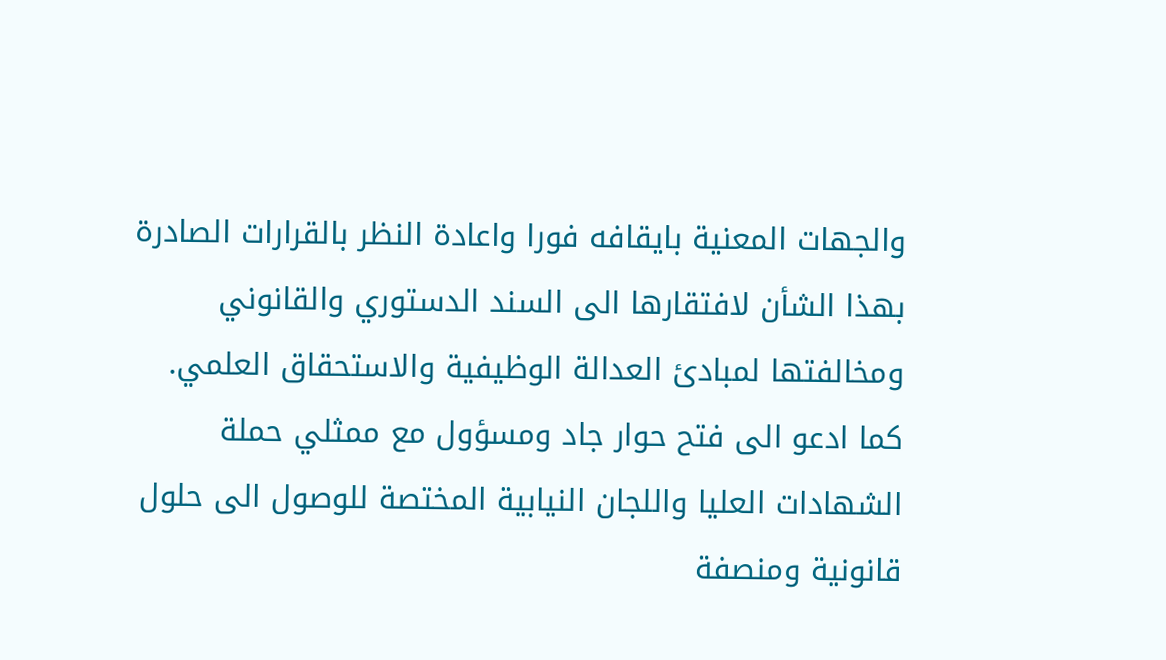والجهات المعنية بايقافه فورا واعادة النظر بالقرارات الصادرة بهذا الشأن لافتقارها الى السند الدستوري والقانوني ومخالفتها لمبادئ العدالة الوظيفية والاستحقاق العلمي.
كما ادعو الى فتح حوار جاد ومسؤول مع ممثلي حملة الشهادات العليا واللجان النيابية المختصة للوصول الى حلول قانونية ومنصفة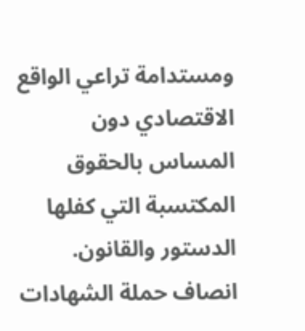ومستدامة تراعي الواقع الاقتصادي دون المساس بالحقوق المكتسبة التي كفلها الدستور والقانون.
انصاف حملة الشهادات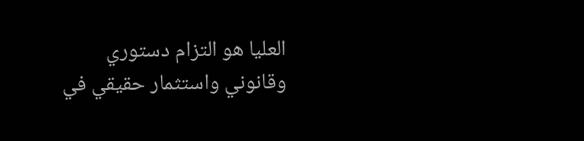العليا هو التزام دستوري وقانوني واستثمار حقيقي في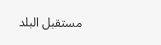مستقبل البلد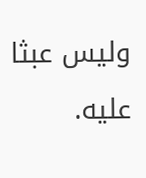وليس عبثا عليه.